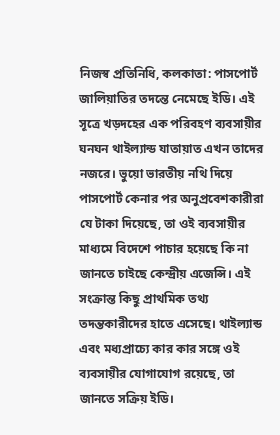নিজস্ব প্রতিনিধি, কলকাতা: পাসপোর্ট জালিয়াতির তদন্তে নেমেছে ইডি। এই সূত্রে খড়দহের এক পরিবহণ ব্যবসায়ীর ঘনঘন থাইল্যান্ড যাতায়াত এখন তাদের নজরে। ভুয়ো ভারতীয় নথি দিয়ে পাসপোর্ট কেনার পর অনুপ্রবেশকারীরা যে টাকা দিয়েছে, তা ওই ব্যবসায়ীর মাধ্যমে বিদেশে পাচার হয়েছে কি না জানতে চাইছে কেন্দ্রীয় এজেন্সি। এই সংক্রান্ত কিছু প্রাথমিক তথ্য তদন্তকারীদের হাতে এসেছে। থাইল্যান্ড এবং মধ্যপ্রাচ্যে কার কার সঙ্গে ওই ব্যবসায়ীর যোগাযোগ রয়েছে, তা জানতে সক্রিয় ইডি।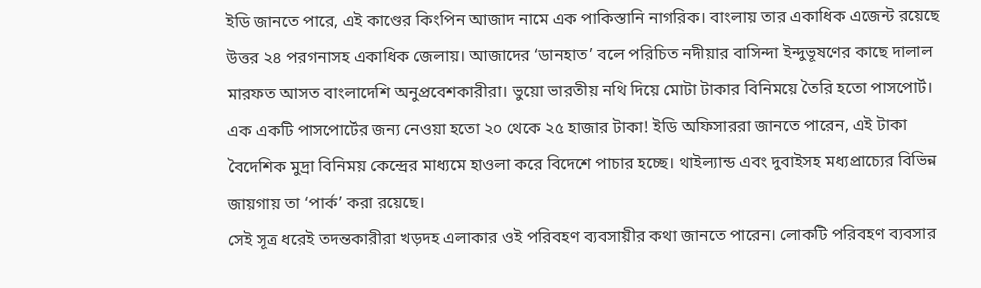ইডি জানতে পারে, এই কাণ্ডের কিংপিন আজাদ নামে এক পাকিস্তানি নাগরিক। বাংলায় তার একাধিক এজেন্ট রয়েছে উত্তর ২৪ পরগনাসহ একাধিক জেলায়। আজাদের ‘ডানহাত’ বলে পরিচিত নদীয়ার বাসিন্দা ইন্দুভূষণের কাছে দালাল মারফত আসত বাংলাদেশি অনুপ্রবেশকারীরা। ভুয়ো ভারতীয় নথি দিয়ে মোটা টাকার বিনিময়ে তৈরি হতো পাসপোর্ট। এক একটি পাসপোর্টের জন্য নেওয়া হতো ২০ থেকে ২৫ হাজার টাকা! ইডি অফিসাররা জানতে পারেন, এই টাকা বৈদেশিক মুদ্রা বিনিময় কেন্দ্রের মাধ্যমে হাওলা করে বিদেশে পাচার হচ্ছে। থাইল্যান্ড এবং দুবাইসহ মধ্যপ্রাচ্যের বিভিন্ন জায়গায় তা ‘পার্ক’ করা রয়েছে।
সেই সূত্র ধরেই তদন্তকারীরা খড়দহ এলাকার ওই পরিবহণ ব্যবসায়ীর কথা জানতে পারেন। লোকটি পরিবহণ ব্যবসার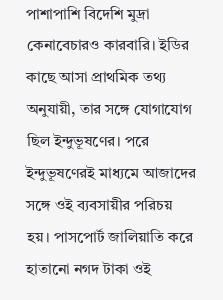পাশাপাশি বিদেশি মুদ্রা কেনাবেচারও কারবারি। ইডির কাছে আসা প্রাথমিক তথ্য অনুযায়ী, তার সঙ্গে যোগাযোগ ছিল ইন্দুভূষণের। পরে ইন্দুভূষণেরই মাধ্যমে আজাদের সঙ্গে ওই ব্যবসায়ীর পরিচয় হয়। পাসপোর্ট জালিয়াতি করে হাতানো নগদ টাকা ওই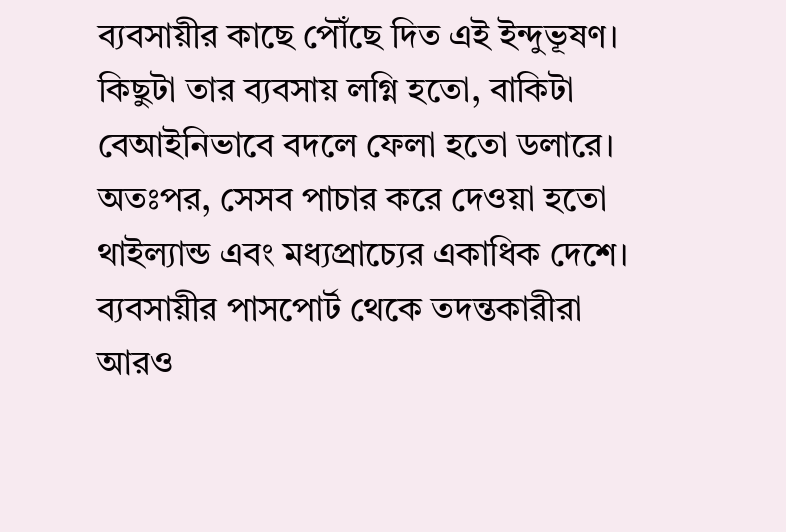ব্যবসায়ীর কাছে পৌঁছে দিত এই ইন্দুভূষণ। কিছুটা তার ব্যবসায় লগ্নি হতো, বাকিটা বেআইনিভাবে বদলে ফেলা হতো ডলারে। অতঃপর, সেসব পাচার করে দেওয়া হতো থাইল্যান্ড এবং মধ্যপ্রাচ্যের একাধিক দেশে। ব্যবসায়ীর পাসপোর্ট থেকে তদন্তকারীরা আরও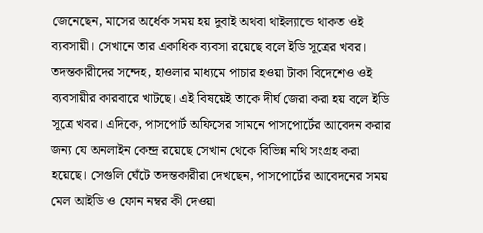জেনেছেন, মাসের অর্ধেক সময় হয় দুবাই অথবা থাইল্যান্ডে থাকত ওই ব্যবসায়ী। সেখানে তার একাধিক ব্যবসা রয়েছে বলে ইডি সূত্রের খবর।
তদন্তকারীদের সন্দেহ, হাওলার মাধ্যমে পাচার হওয়া টাকা বিদেশেও ওই ব্যবসায়ীর কারবারে খাটছে। এই বিষয়েই তাকে দীর্ঘ জেরা করা হয় বলে ইডি সূত্রে খবর। এদিকে, পাসপোর্ট অফিসের সামনে পাসপোর্টের আবেদন করার জন্য যে অনলাইন কেন্দ্র রয়েছে সেখান থেকে বিভিন্ন নথি সংগ্রহ করা হয়েছে। সেগুলি ঘেঁটে তদন্তকারীরা দেখছেন, পাসপোর্টের আবেদনের সময় মেল আইডি ও ফোন নম্বর কী দেওয়া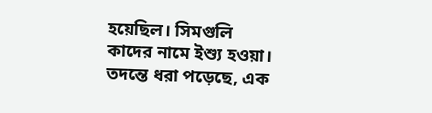হয়েছিল। সিমগুলি কাদের নামে ইশ্যু হওয়া। তদন্তে ধরা পড়েছে, এক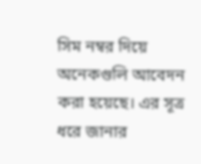সিম নম্বর দিয়ে অনেকগুলি আবেদন করা হয়েছে। এর সূত্র ধরে জানার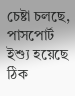চেষ্টা চলছে, পাসপোর্ট ইশ্যু হয়েছে ঠিক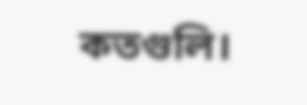কতগুলি।